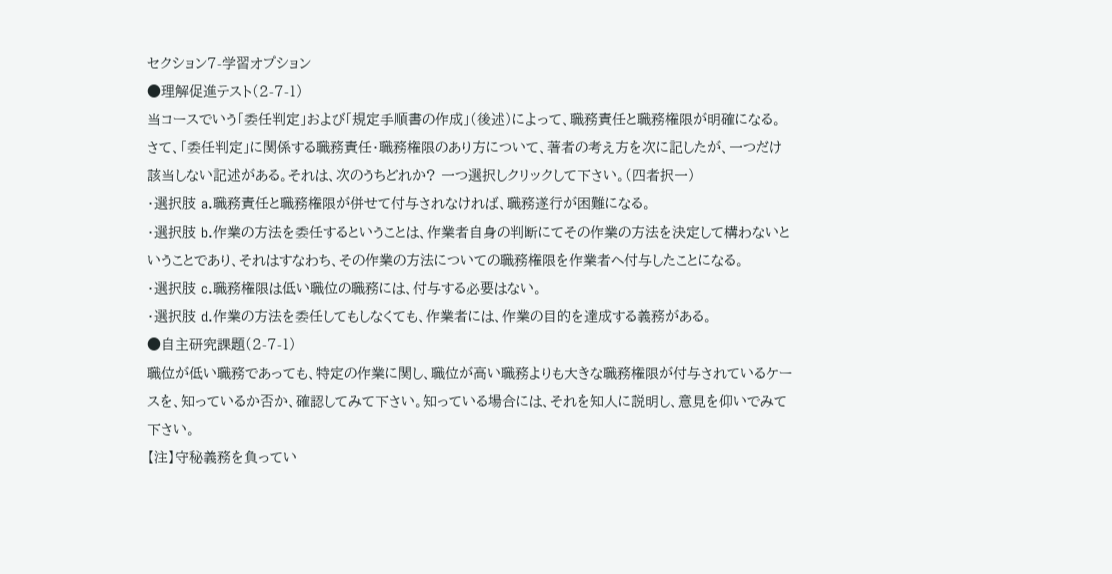セクション7-学習オプション
●理解促進テスト(2-7-1)
当コースでいう「委任判定」および「規定手順書の作成」(後述)によって、職務責任と職務権限が明確になる。
さて、「委任判定」に関係する職務責任・職務権限のあり方について、著者の考え方を次に記したが、一つだけ該当しない記述がある。それは、次のうちどれか? 一つ選択しクリックして下さい。(四者択一)
・選択肢 a.職務責任と職務権限が併せて付与されなければ、職務遂行が困難になる。
・選択肢 b.作業の方法を委任するということは、作業者自身の判断にてその作業の方法を決定して構わないということであり、それはすなわち、その作業の方法についての職務権限を作業者へ付与したことになる。
・選択肢 c.職務権限は低い職位の職務には、付与する必要はない。
・選択肢 d.作業の方法を委任してもしなくても、作業者には、作業の目的を達成する義務がある。
●自主研究課題(2-7-1)
職位が低い職務であっても、特定の作業に関し、職位が高い職務よりも大きな職務権限が付与されているケースを、知っているか否か、確認してみて下さい。知っている場合には、それを知人に説明し、意見を仰いでみて下さい。
【注】守秘義務を負ってい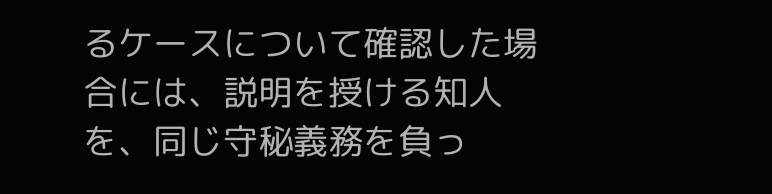るケースについて確認した場合には、説明を授ける知人を、同じ守秘義務を負っ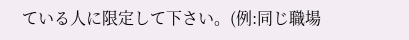ている人に限定して下さい。(例:同じ職場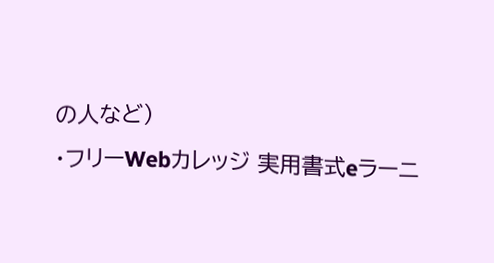の人など)
・フリーWebカレッジ 実用書式eラーニ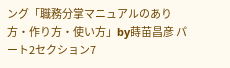ング「職務分掌マニュアルのあり方・作り方・使い方」by蒔苗昌彦 パート2セクション7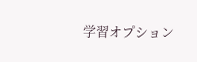学習オプション